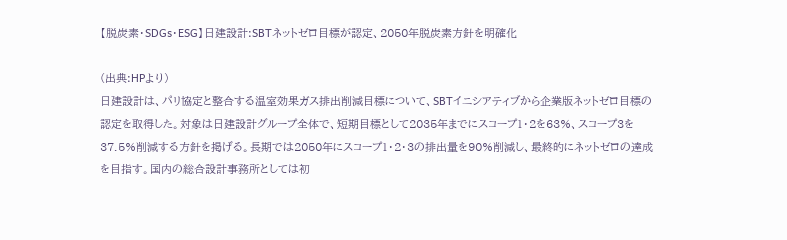【脱炭素・SDGs・ESG】日建設計:SBTネットゼロ目標が認定、2050年脱炭素方針を明確化

(出典:HPより)
日建設計は、パリ協定と整合する温室効果ガス排出削減目標について、SBTイニシアティブから企業版ネットゼロ目標の認定を取得した。対象は日建設計グループ全体で、短期目標として2035年までにスコープ1・2を63%、スコープ3を37.5%削減する方針を掲げる。長期では2050年にスコープ1・2・3の排出量を90%削減し、最終的にネットゼロの達成を目指す。国内の総合設計事務所としては初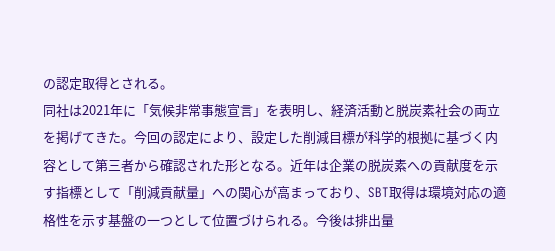の認定取得とされる。
同社は2021年に「気候非常事態宣言」を表明し、経済活動と脱炭素社会の両立を掲げてきた。今回の認定により、設定した削減目標が科学的根拠に基づく内容として第三者から確認された形となる。近年は企業の脱炭素への貢献度を示す指標として「削減貢献量」への関心が高まっており、SBT取得は環境対応の適格性を示す基盤の一つとして位置づけられる。今後は排出量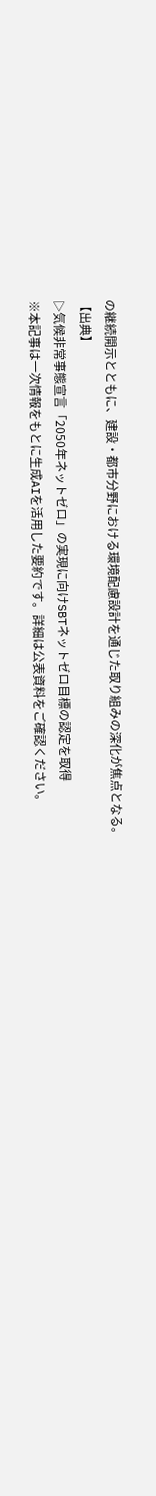の継続開示とともに、建設・都市分野における環境配慮設計を通じた取り組みの深化が焦点となる。
【出典】
▷気候非常事態宣言「2050年ネットゼロ」の実現に向けSBTネットゼロ目標の認定を取得
※本記事は一次情報をもとに生成AIを活用した要約です。詳細は公表資料をご確認ください。